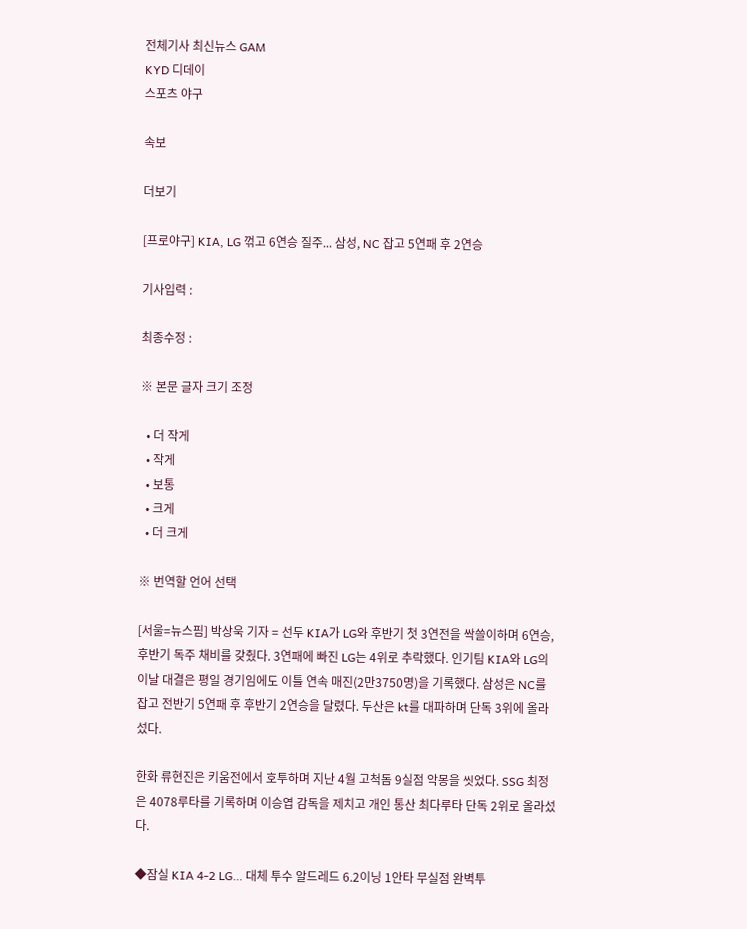전체기사 최신뉴스 GAM
KYD 디데이
스포츠 야구

속보

더보기

[프로야구] KIA, LG 꺾고 6연승 질주... 삼성, NC 잡고 5연패 후 2연승

기사입력 :

최종수정 :

※ 본문 글자 크기 조정

  • 더 작게
  • 작게
  • 보통
  • 크게
  • 더 크게

※ 번역할 언어 선택

[서울=뉴스핌] 박상욱 기자 = 선두 KIA가 LG와 후반기 첫 3연전을 싹쓸이하며 6연승, 후반기 독주 채비를 갖췄다. 3연패에 빠진 LG는 4위로 추락했다. 인기팀 KIA와 LG의 이날 대결은 평일 경기임에도 이틀 연속 매진(2만3750명)을 기록했다. 삼성은 NC를 잡고 전반기 5연패 후 후반기 2연승을 달렸다. 두산은 kt를 대파하며 단독 3위에 올라섰다.

한화 류현진은 키움전에서 호투하며 지난 4월 고척돔 9실점 악몽을 씻었다. SSG 최정은 4078루타를 기록하며 이승엽 감독을 제치고 개인 통산 최다루타 단독 2위로 올라섰다.

◆잠실 KIA 4-2 LG… 대체 투수 알드레드 6.2이닝 1안타 무실점 완벽투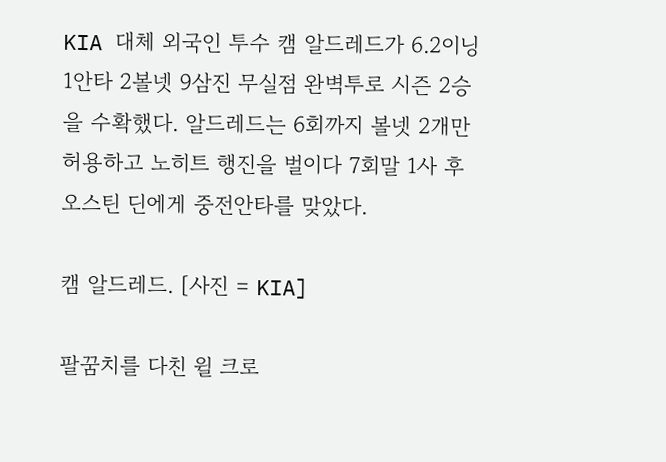KIA 대체 외국인 투수 캠 알드레드가 6.2이닝 1안타 2볼넷 9삼진 무실점 완벽투로 시즌 2승을 수확했다. 알드레드는 6회까지 볼넷 2개만 허용하고 노히트 행진을 벌이다 7회말 1사 후 오스틴 딘에게 중전안타를 맞았다.

캠 알드레드. [사진 = KIA]

팔꿈치를 다친 윌 크로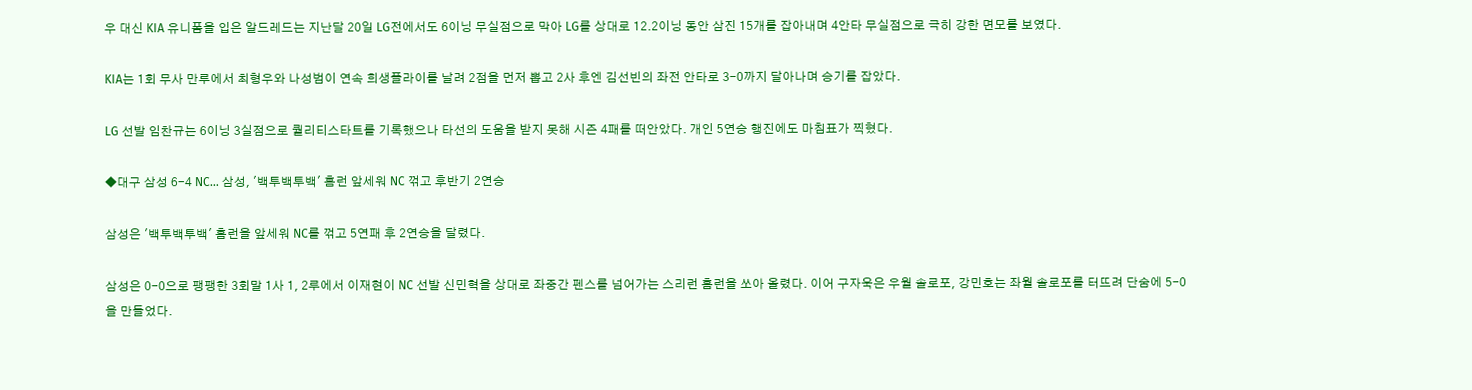우 대신 KIA 유니폼을 입은 알드레드는 지난달 20일 LG전에서도 6이닝 무실점으로 막아 LG를 상대로 12.2이닝 동안 삼진 15개를 잡아내며 4안타 무실점으로 극히 강한 면모를 보였다.

KIA는 1회 무사 만루에서 최형우와 나성범이 연속 희생플라이를 날려 2점을 먼저 뽑고 2사 후엔 김선빈의 좌전 안타로 3-0까지 달아나며 승기를 잡았다.

LG 선발 임찬규는 6이닝 3실점으로 퀄리티스타트를 기록했으나 타선의 도움을 받지 못해 시즌 4패를 떠안았다. 개인 5연승 행진에도 마침표가 찍혔다.

◆대구 삼성 6-4 NC… 삼성, '백투백투백' 홈런 앞세워 NC 꺾고 후반기 2연승

삼성은 '백투백투백' 홈런을 앞세워 NC를 꺾고 5연패 후 2연승을 달렸다.

삼성은 0-0으로 팽팽한 3회말 1사 1, 2루에서 이재현이 NC 선발 신민혁을 상대로 좌중간 펜스를 넘어가는 스리런 홈런을 쏘아 올렸다. 이어 구자욱은 우월 솔로포, 강민호는 좌월 솔로포를 터뜨려 단숨에 5-0을 만들었다.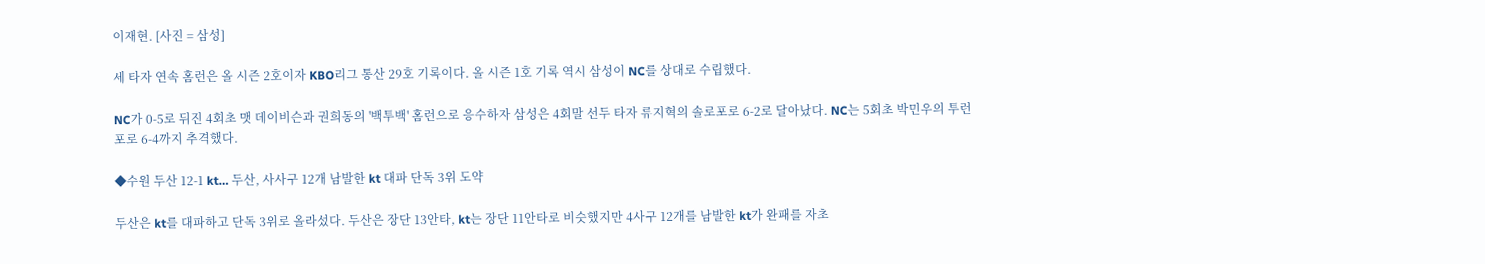이재현. [사진 = 삼성]

세 타자 연속 홈런은 올 시즌 2호이자 KBO리그 통산 29호 기록이다. 올 시즌 1호 기록 역시 삼성이 NC를 상대로 수립했다.

NC가 0-5로 뒤진 4회초 맷 데이비슨과 권희동의 '백투백' 홈런으로 응수하자 삼성은 4회말 선두 타자 류지혁의 솔로포로 6-2로 달아났다. NC는 5회초 박민우의 투런포로 6-4까지 추격했다.

◆수원 두산 12-1 kt… 두산, 사사구 12개 남발한 kt 대파 단독 3위 도약

두산은 kt를 대파하고 단독 3위로 올라섰다. 두산은 장단 13안타, kt는 장단 11안타로 비슷했지만 4사구 12개를 남발한 kt가 완패를 자초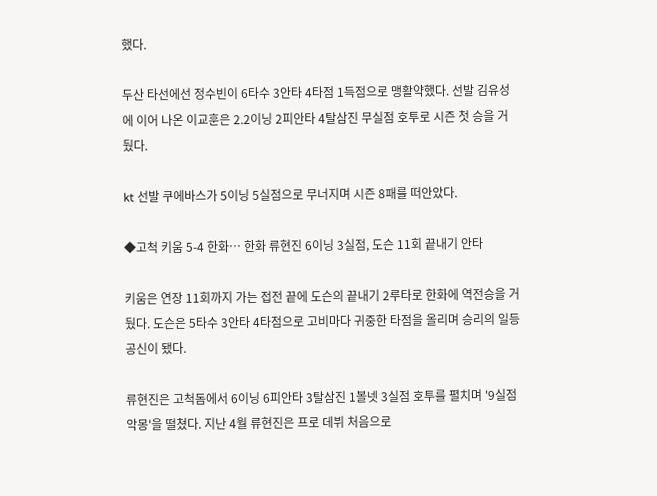했다.

두산 타선에선 정수빈이 6타수 3안타 4타점 1득점으로 맹활약했다. 선발 김유성에 이어 나온 이교훈은 2.2이닝 2피안타 4탈삼진 무실점 호투로 시즌 첫 승을 거뒀다.

kt 선발 쿠에바스가 5이닝 5실점으로 무너지며 시즌 8패를 떠안았다.

◆고척 키움 5-4 한화… 한화 류현진 6이닝 3실점, 도슨 11회 끝내기 안타

키움은 연장 11회까지 가는 접전 끝에 도슨의 끝내기 2루타로 한화에 역전승을 거뒀다. 도슨은 5타수 3안타 4타점으로 고비마다 귀중한 타점을 올리며 승리의 일등공신이 됐다.

류현진은 고척돔에서 6이닝 6피안타 3탈삼진 1볼넷 3실점 호투를 펼치며 '9실점 악몽'을 떨쳤다. 지난 4월 류현진은 프로 데뷔 처음으로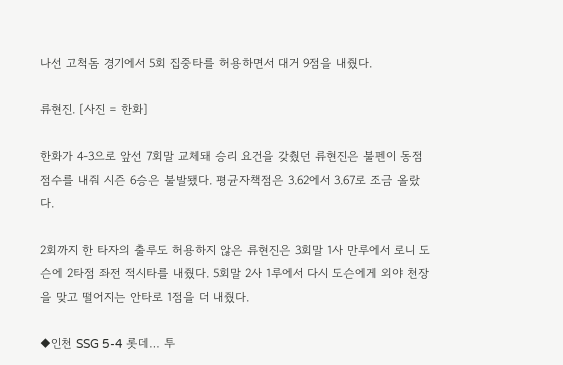나선 고척돔 경기에서 5회 집중타를 허용하면서 대거 9점을 내줬다.

류현진. [사진 = 한화]

한화가 4-3으로 앞선 7회말 교체돼 승리 요건을 갖췄던 류현진은 불펜이 동점 점수를 내줘 시즌 6승은 불발됐다. 평균자책점은 3.62에서 3.67로 조금 올랐다.

2회까지 한 타자의 출루도 허용하지 않은 류현진은 3회말 1사 만루에서 로니 도슨에 2타점 좌전 적시타를 내줬다. 5회말 2사 1루에서 다시 도슨에게 외야 천장을 맞고 떨어지는 안타로 1점을 더 내줬다.

◆인천 SSG 5-4 롯데… 투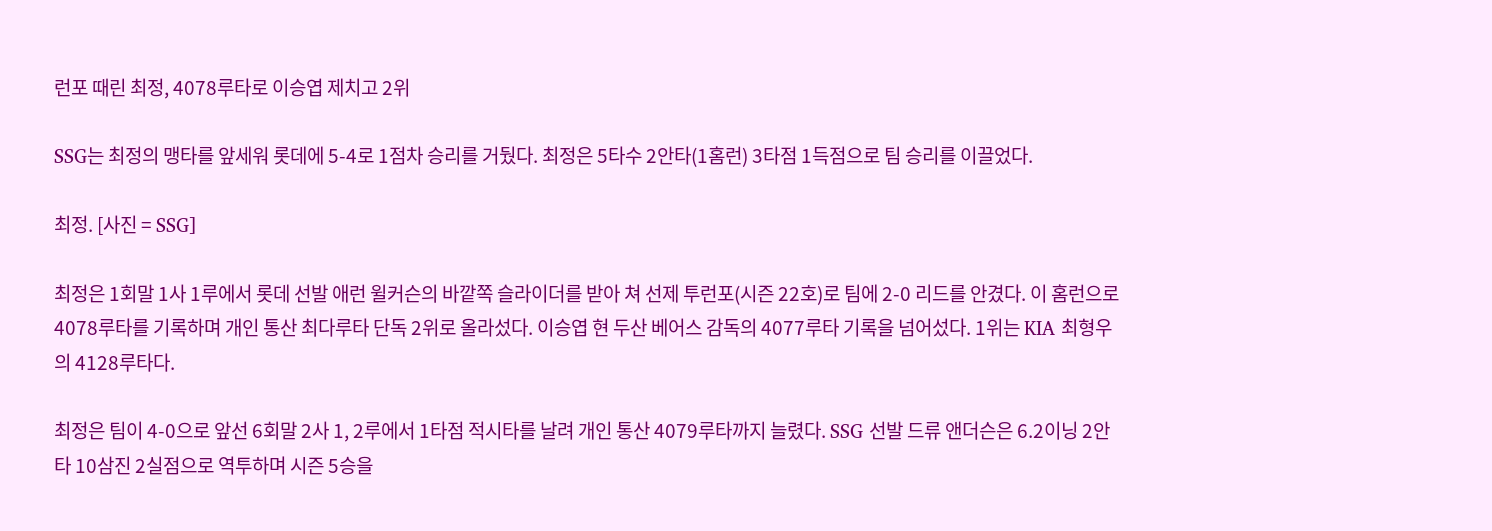런포 때린 최정, 4078루타로 이승엽 제치고 2위

SSG는 최정의 맹타를 앞세워 롯데에 5-4로 1점차 승리를 거뒀다. 최정은 5타수 2안타(1홈런) 3타점 1득점으로 팀 승리를 이끌었다.

최정. [사진 = SSG]

최정은 1회말 1사 1루에서 롯데 선발 애런 윌커슨의 바깥쪽 슬라이더를 받아 쳐 선제 투런포(시즌 22호)로 팀에 2-0 리드를 안겼다. 이 홈런으로 4078루타를 기록하며 개인 통산 최다루타 단독 2위로 올라섰다. 이승엽 현 두산 베어스 감독의 4077루타 기록을 넘어섰다. 1위는 KIA 최형우의 4128루타다.

최정은 팀이 4-0으로 앞선 6회말 2사 1, 2루에서 1타점 적시타를 날려 개인 통산 4079루타까지 늘렸다. SSG 선발 드류 앤더슨은 6.2이닝 2안타 10삼진 2실점으로 역투하며 시즌 5승을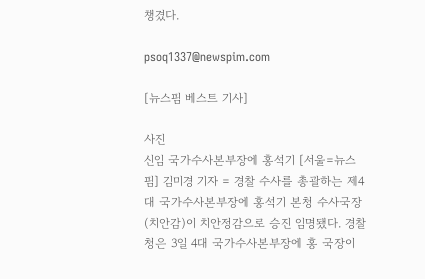챙겼다.

psoq1337@newspim.com

[뉴스핌 베스트 기사]

사진
신임 국가수사본부장에 홍석기 [서울=뉴스핌] 김미경 기자 = 경찰 수사를 총괄하는 제4대 국가수사본부장에 홍석기 본청 수사국장(치안감)이 치안정감으로 승진 임명됐다. 경찰청은 3일 4대 국가수사본부장에 홍 국장이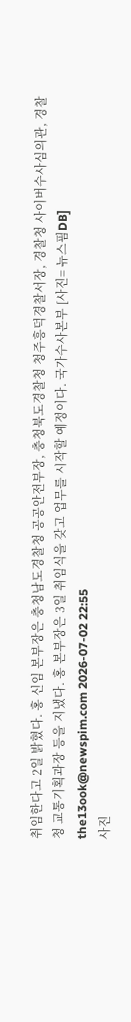취임한다고 2일 밝혔다. 홍 신임 본부장은 충청남도경찰청 공공안전부장, 충청북도경찰청 청주흥덕경찰서장, 경찰청 사이버수사심의관, 경찰청 교통기획과장 등을 지냈다. 홍 본부장은 3일 취임식을 갖고 업무를 시작할 예정이다. 국가수사본부 [사진= 뉴스핌DB] the13ook@newspim.com 2026-07-02 22:55
사진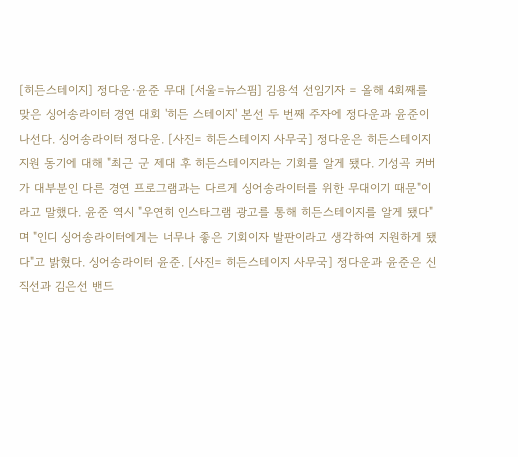[히든스테이지] 정다운·윤준 무대 [서울=뉴스핌] 김용석 선임기자 = 올해 4회째를 맞은 싱어송라이터 경연 대회 '히든 스테이지' 본선 두 번째 주자에 정다운과 윤준이 나선다. 싱어송라이터 정다운. [사진= 히든스테이지 사무국] 정다운은 히든스테이지 지원 동기에 대해 "최근 군 제대 후 히든스테이지라는 기회를 알게 됐다. 기성곡 커버가 대부분인 다른 경연 프로그램과는 다르게 싱어송라이터를 위한 무대이기 때문"이라고 말했다. 윤준 역시 "우연히 인스타그램 광고를 통해 히든스테이지를 알게 됐다"며 "인디 싱어송라이터에게는 너무나 좋은 기회이자 발판이라고 생각하여 지원하게 됐다"고 밝혔다. 싱어송라이터 윤준. [사진= 히든스테이지 사무국] 정다운과 윤준은 신직선과 김은선 밴드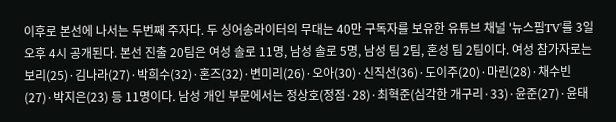이후로 본선에 나서는 두번째 주자다. 두 싱어송라이터의 무대는 40만 구독자를 보유한 유튜브 채널 '뉴스핌TV'를 3일 오후 4시 공개된다. 본선 진출 20팀은 여성 솔로 11명, 남성 솔로 5명, 남성 팀 2팀, 혼성 팀 2팀이다. 여성 참가자로는 보리(25)·김나라(27)·박희수(32)·혼즈(32)·변미리(26)·오아(30)·신직선(36)·도이주(20)·마린(28)·채수빈(27)·박지은(23) 등 11명이다. 남성 개인 부문에서는 정상호(정점·28)·최혁준(심각한 개구리·33)·윤준(27)·윤태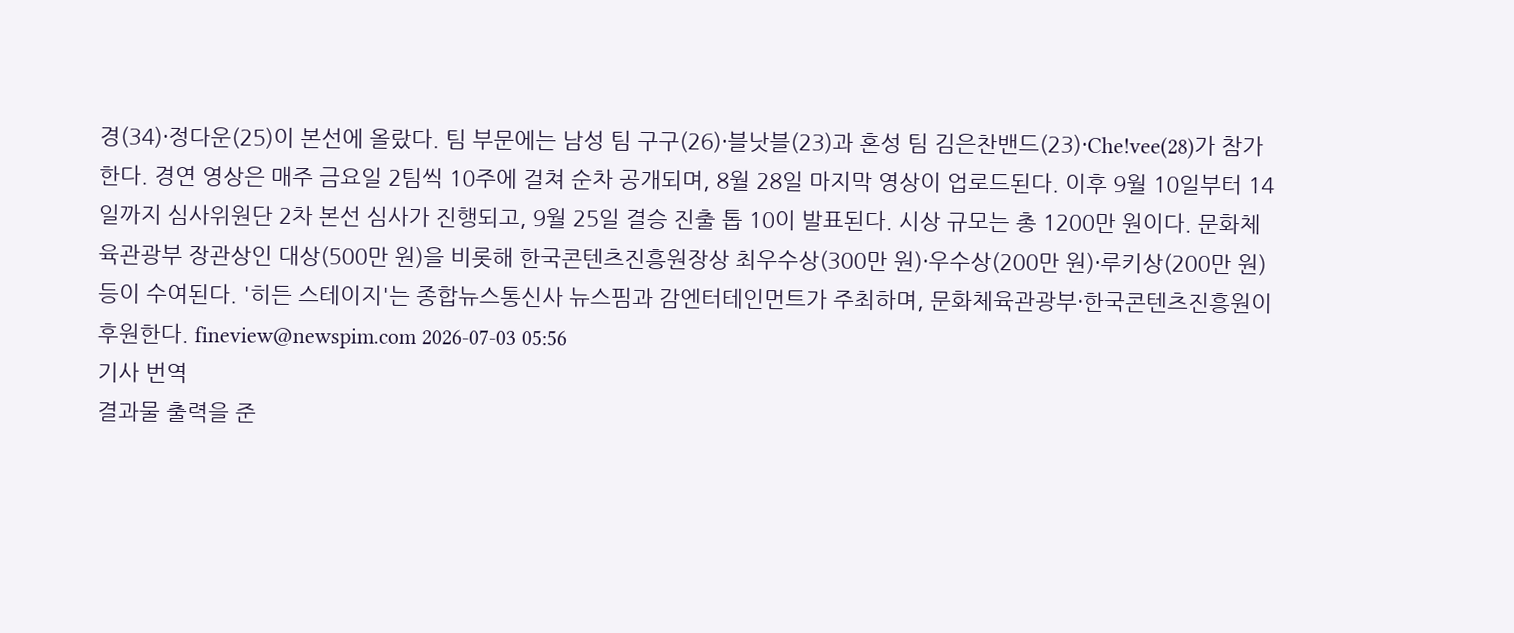경(34)·정다운(25)이 본선에 올랐다. 팀 부문에는 남성 팀 구구(26)·블낫블(23)과 혼성 팀 김은찬밴드(23)·Che!vee(28)가 참가한다. 경연 영상은 매주 금요일 2팀씩 10주에 걸쳐 순차 공개되며, 8월 28일 마지막 영상이 업로드된다. 이후 9월 10일부터 14일까지 심사위원단 2차 본선 심사가 진행되고, 9월 25일 결승 진출 톱 10이 발표된다. 시상 규모는 총 1200만 원이다. 문화체육관광부 장관상인 대상(500만 원)을 비롯해 한국콘텐츠진흥원장상 최우수상(300만 원)·우수상(200만 원)·루키상(200만 원) 등이 수여된다. '히든 스테이지'는 종합뉴스통신사 뉴스핌과 감엔터테인먼트가 주최하며, 문화체육관광부·한국콘텐츠진흥원이 후원한다. fineview@newspim.com 2026-07-03 05:56
기사 번역
결과물 출력을 준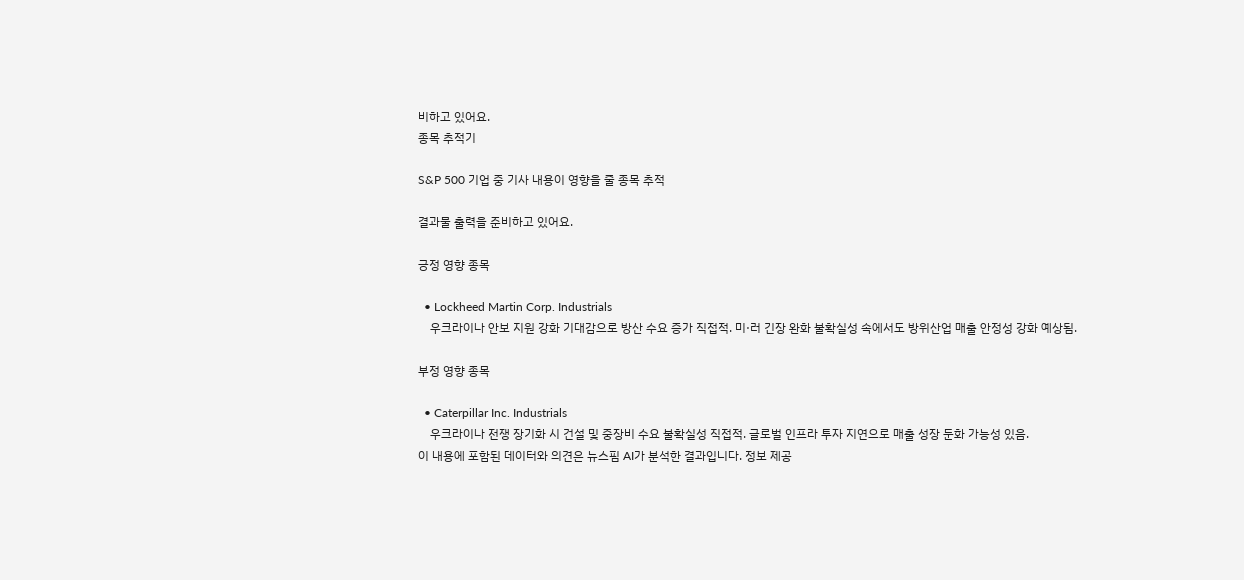비하고 있어요.
종목 추적기

S&P 500 기업 중 기사 내용이 영향을 줄 종목 추적

결과물 출력을 준비하고 있어요.

긍정 영향 종목

  • Lockheed Martin Corp. Industrials
    우크라이나 안보 지원 강화 기대감으로 방산 수요 증가 직접적. 미·러 긴장 완화 불확실성 속에서도 방위산업 매출 안정성 강화 예상됨.

부정 영향 종목

  • Caterpillar Inc. Industrials
    우크라이나 전쟁 장기화 시 건설 및 중장비 수요 불확실성 직접적. 글로벌 인프라 투자 지연으로 매출 성장 둔화 가능성 있음.
이 내용에 포함된 데이터와 의견은 뉴스핌 AI가 분석한 결과입니다. 정보 제공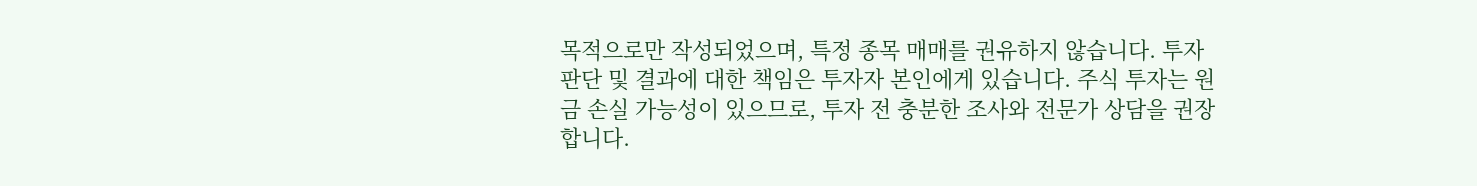목적으로만 작성되었으며, 특정 종목 매매를 권유하지 않습니다. 투자 판단 및 결과에 대한 책임은 투자자 본인에게 있습니다. 주식 투자는 원금 손실 가능성이 있으므로, 투자 전 충분한 조사와 전문가 상담을 권장합니다.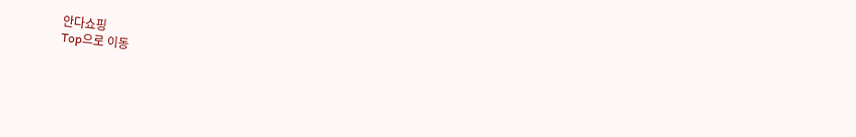안다쇼핑
Top으로 이동